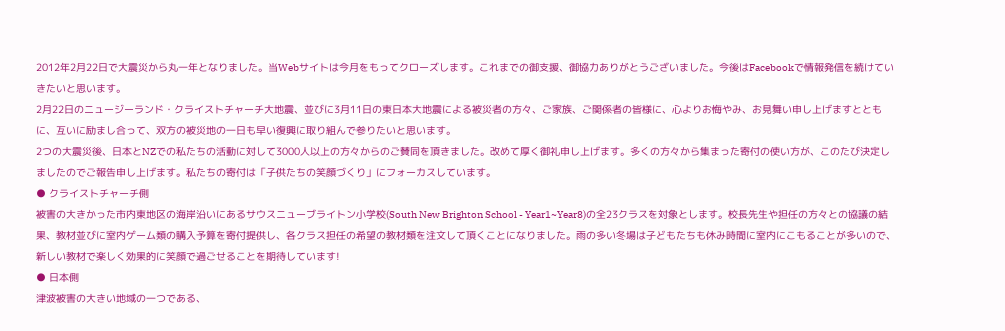2012年2月22日で大震災から丸一年となりました。当Webサイトは今月をもってクローズします。これまでの御支援、御協力ありがとうございました。今後はFacebookで情報発信を続けていきたいと思います。
2月22日のニュージーランド・クライストチャーチ大地震、並びに3月11日の東日本大地震による被災者の方々、ご家族、ご関係者の皆様に、心よりお悔やみ、お見舞い申し上げますとともに、互いに励まし合って、双方の被災地の一日も早い復興に取り組んで参りたいと思います。
2つの大震災後、日本とNZでの私たちの活動に対して3000人以上の方々からのご賛同を頂きました。改めて厚く御礼申し上げます。多くの方々から集まった寄付の使い方が、このたび決定しましたのでご報告申し上げます。私たちの寄付は「子供たちの笑顔づくり」にフォーカスしています。
● クライストチャーチ側
被害の大きかった市内東地区の海岸沿いにあるサウスニューブライトン小学校(South New Brighton School - Year1~Year8)の全23クラスを対象とします。校長先生や担任の方々との協議の結果、教材並びに室内ゲーム類の購入予算を寄付提供し、各クラス担任の希望の教材類を注文して頂くことになりました。雨の多い冬場は子どもたちも休み時間に室内にこもることが多いので、新しい教材で楽しく効果的に笑顔で過ごせることを期待しています!
● 日本側
津波被害の大きい地域の一つである、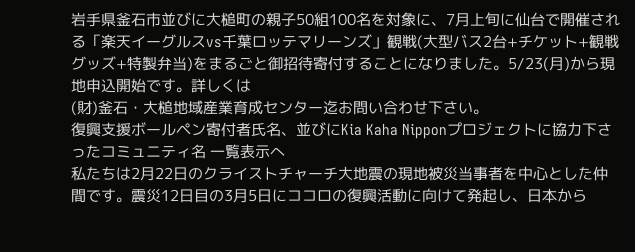岩手県釜石市並びに大槌町の親子50組100名を対象に、7月上旬に仙台で開催される「楽天イーグルスvs千葉ロッテマリーンズ」観戦(大型バス2台+チケット+観戦グッズ+特製弁当)をまるごと御招待寄付することになりました。5/23(月)から現地申込開始です。詳しくは
(財)釜石・大槌地域産業育成センター迄お問い合わせ下さい。
復興支援ボールペン寄付者氏名、並びにKia Kaha Nipponプロジェクトに協力下さったコミュニティ名 一覧表示へ
私たちは2月22日のクライストチャーチ大地震の現地被災当事者を中心とした仲間です。震災12日目の3月5日にココロの復興活動に向けて発起し、日本から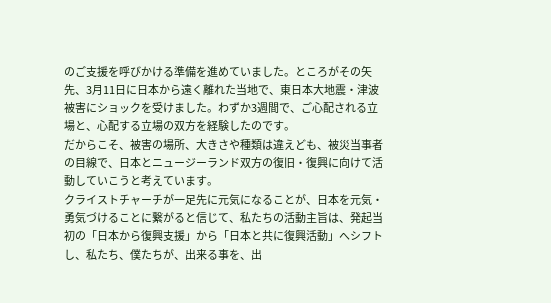のご支援を呼びかける準備を進めていました。ところがその矢先、3月11日に日本から遠く離れた当地で、東日本大地震・津波被害にショックを受けました。わずか3週間で、ご心配される立場と、心配する立場の双方を経験したのです。
だからこそ、被害の場所、大きさや種類は違えども、被災当事者の目線で、日本とニュージーランド双方の復旧・復興に向けて活動していこうと考えています。
クライストチャーチが一足先に元気になることが、日本を元気・勇気づけることに繋がると信じて、私たちの活動主旨は、発起当初の「日本から復興支援」から「日本と共に復興活動」へシフトし、私たち、僕たちが、出来る事を、出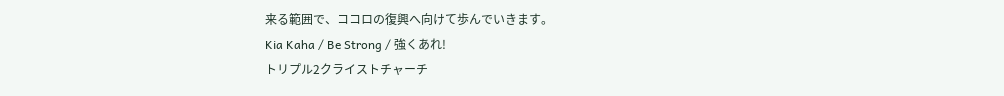来る範囲で、ココロの復興へ向けて歩んでいきます。
Kia Kaha / Be Strong / 強くあれ!
トリプル2クライストチャーチ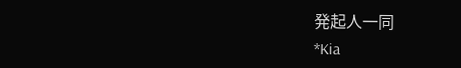発起人一同
*Kia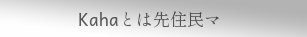Kahaとは先住民マ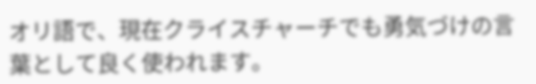オリ語で、現在クライスチャーチでも勇気づけの言葉として良く使われます。